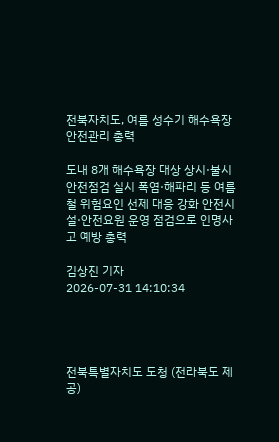전북자치도, 여름 성수기 해수욕장 안전관리 총력

도내 8개 해수욕장 대상 상시·불시 안전점검 실시 폭염·해파리 등 여름철 위험요인 선제 대응 강화 안전시설·안전요원 운영 점검으로 인명사고 예방 총력

김상진 기자
2026-07-31 14:10:34




전북특별자치도 도청 (전라북도 제공)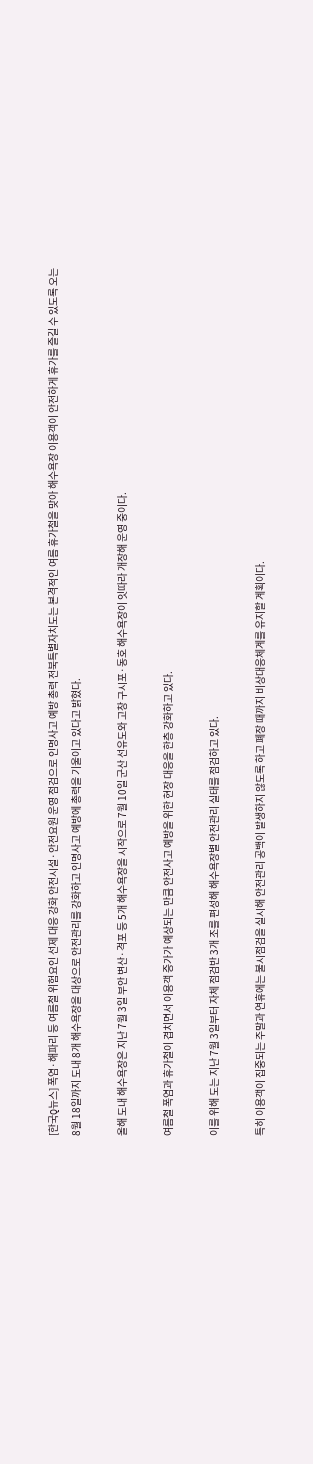[한국Q뉴스] 폭염·해파리 등 여름철 위험요인 선제 대응 강화 안전시설·안전요원 운영 점검으로 인명사고 예방 총력 전북특별자치도는 본격적인 여름 휴가철을 맞아 해수욕장 이용객이 안전하게 휴가를 즐길 수 있도록 오는 8월 18일까지 도내 8개 해수욕장을 대상으로 안전관리를 강화하고 인명사고 예방에 총력을 기울이고 있다고 밝혔다.

올해 도내 해수욕장은 지난 7월 3일 부안 변산·격포 등 5개 해수욕장을 시작으로 7월 10일 군산 선유도와 고창 구시포·동호 해수욕장이 잇따라 개장해 운영 중이다.

여름철 폭염과 휴가철이 겹치면서 이용객 증가가 예상되는 만큼 안전사고 예방을 위한 현장 대응을 한층 강화하고 있다.

이를 위해 도는 지난 7월 3일부터 자체 점검반 3개 조를 편성해 해수욕장별 안전관리 실태를 점검하고 있다.

특히 이용객이 집중되는 주말과 연휴에는 불시점검을 실시해 안전관리 공백이 발생하지 않도록 하고 폐장 때까지 비상대응체계를 유지할 계획이다.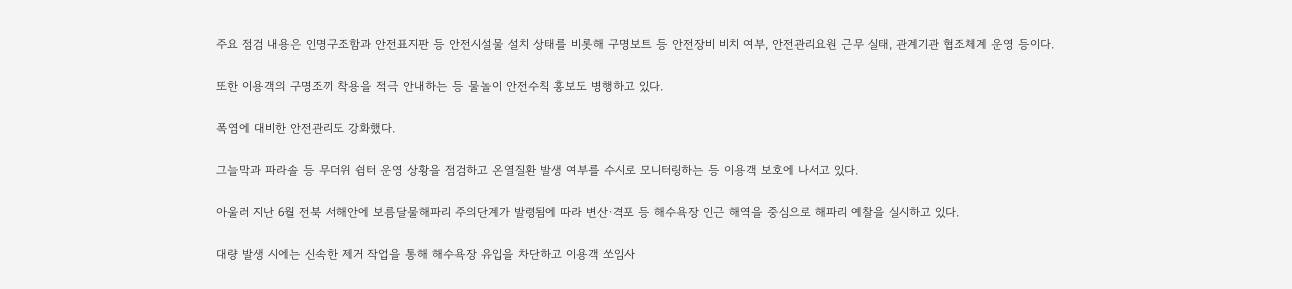주요 점검 내용은 인명구조함과 안전표지판 등 안전시설물 설치 상태를 비롯해 구명보트 등 안전장비 비치 여부, 안전관리요원 근무 실태, 관계기관 협조체계 운영 등이다.

또한 이용객의 구명조끼 착용을 적극 안내하는 등 물놀이 안전수칙 홍보도 병행하고 있다.

폭염에 대비한 안전관리도 강화했다.

그늘막과 파라솔 등 무더위 쉼터 운영 상황을 점검하고 온열질환 발생 여부를 수시로 모니터링하는 등 이용객 보호에 나서고 있다.

아울러 지난 6월 전북 서해안에 보름달물해파리 주의단계가 발령됨에 따라 변산·격포 등 해수욕장 인근 해역을 중심으로 해파리 예찰을 실시하고 있다.

대량 발생 시에는 신속한 제거 작업을 통해 해수욕장 유입을 차단하고 이용객 쏘임사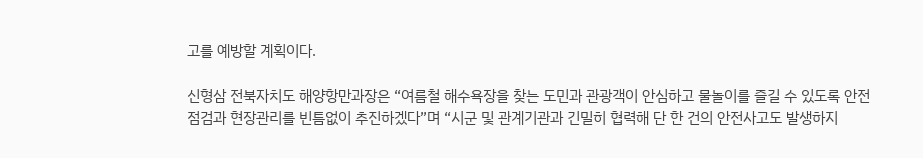고를 예방할 계획이다.

신형삼 전북자치도 해양항만과장은 “여름철 해수욕장을 찾는 도민과 관광객이 안심하고 물놀이를 즐길 수 있도록 안전점검과 현장관리를 빈틈없이 추진하겠다”며 “시군 및 관계기관과 긴밀히 협력해 단 한 건의 안전사고도 발생하지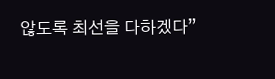않도록 최선을 다하겠다”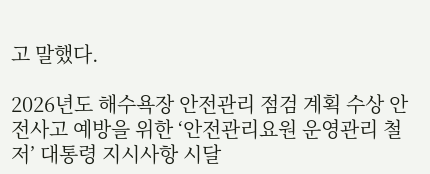고 말했다.

2026년도 해수욕장 안전관리 점검 계획 수상 안전사고 예방을 위한 ‘안전관리요원 운영관리 철저’ 대통령 지시사항 시달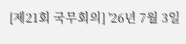[제21회 국무회의] '26년 7월 3일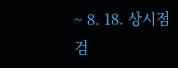~ 8. 18. 상시점검